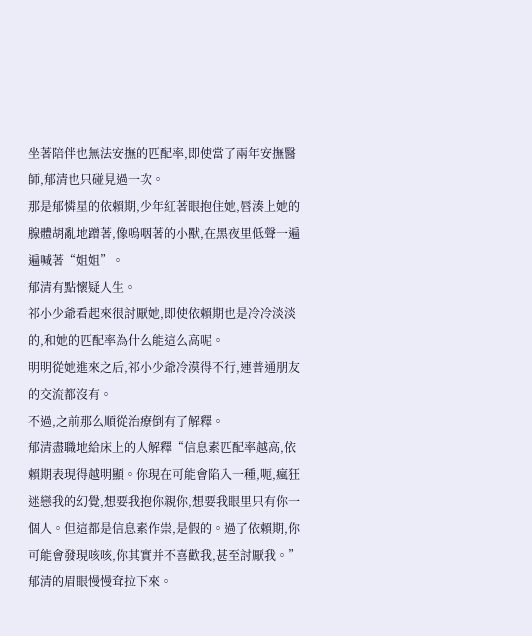坐著陪伴也無法安撫的匹配率,即使當了兩年安撫醫師,郁清也只碰見過一次。
那是郁憐星的依賴期,少年紅著眼抱住她,唇湊上她的腺體胡亂地蹭著,像嗚咽著的小獸,在黑夜里低聲一遍遍喊著“姐姐”。
郁清有點懷疑人生。
祁小少爺看起來很討厭她,即使依賴期也是冷冷淡淡的,和她的匹配率為什么能這么高呢。
明明從她進來之后,祁小少爺冷漠得不行,連普通朋友的交流都沒有。
不過,之前那么順從治療倒有了解釋。
郁清盡職地給床上的人解釋“信息素匹配率越高,依賴期表現得越明顯。你現在可能會陷入一種,呃,瘋狂迷戀我的幻覺,想要我抱你親你,想要我眼里只有你一個人。但這都是信息素作祟,是假的。過了依賴期,你可能會發現咳咳,你其實并不喜歡我,甚至討厭我。”
郁清的眉眼慢慢耷拉下來。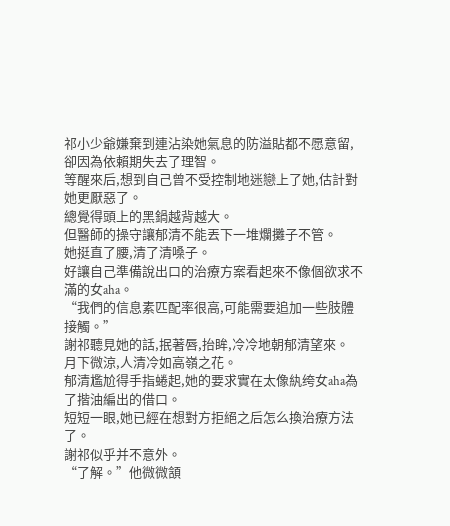祁小少爺嫌棄到連沾染她氣息的防溢貼都不愿意留,卻因為依賴期失去了理智。
等醒來后,想到自己曾不受控制地迷戀上了她,估計對她更厭惡了。
總覺得頭上的黑鍋越背越大。
但醫師的操守讓郁清不能丟下一堆爛攤子不管。
她挺直了腰,清了清嗓子。
好讓自己準備說出口的治療方案看起來不像個欲求不滿的女aha。
“我們的信息素匹配率很高,可能需要追加一些肢體接觸。”
謝祁聽見她的話,抿著唇,抬眸,冷冷地朝郁清望來。
月下微涼,人清冷如高嶺之花。
郁清尷尬得手指蜷起,她的要求實在太像紈绔女aha為了揩油編出的借口。
短短一眼,她已經在想對方拒絕之后怎么換治療方法了。
謝祁似乎并不意外。
“了解。”他微微頷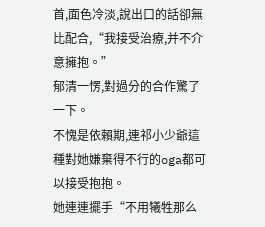首,面色冷淡,說出口的話卻無比配合,“我接受治療,并不介意擁抱。”
郁清一愣,對過分的合作驚了一下。
不愧是依賴期,連祁小少爺這種對她嫌棄得不行的oga都可以接受抱抱。
她連連擺手“不用犧牲那么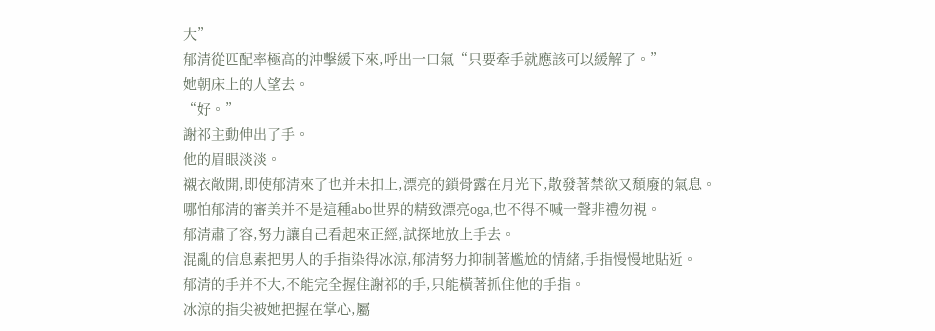大”
郁清從匹配率極高的沖擊緩下來,呼出一口氣“只要牽手就應該可以緩解了。”
她朝床上的人望去。
“好。”
謝祁主動伸出了手。
他的眉眼淡淡。
襯衣敞開,即使郁清來了也并未扣上,漂亮的鎖骨露在月光下,散發著禁欲又頹廢的氣息。
哪怕郁清的審美并不是這種abo世界的精致漂亮oga,也不得不喊一聲非禮勿視。
郁清肅了容,努力讓自己看起來正經,試探地放上手去。
混亂的信息素把男人的手指染得冰涼,郁清努力抑制著尷尬的情緒,手指慢慢地貼近。
郁清的手并不大,不能完全握住謝祁的手,只能橫著抓住他的手指。
冰涼的指尖被她把握在掌心,屬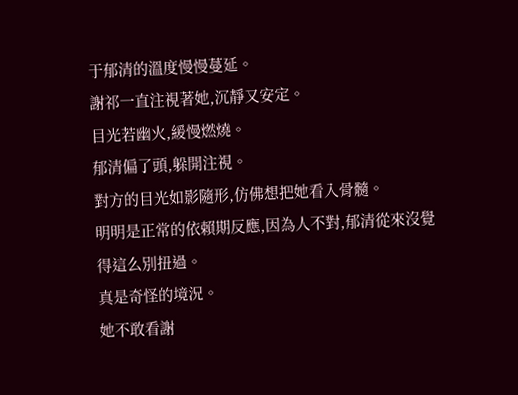于郁清的溫度慢慢蔓延。
謝祁一直注視著她,沉靜又安定。
目光若幽火,緩慢燃燒。
郁清偏了頭,躲開注視。
對方的目光如影隨形,仿佛想把她看入骨髓。
明明是正常的依賴期反應,因為人不對,郁清從來沒覺得這么別扭過。
真是奇怪的境況。
她不敢看謝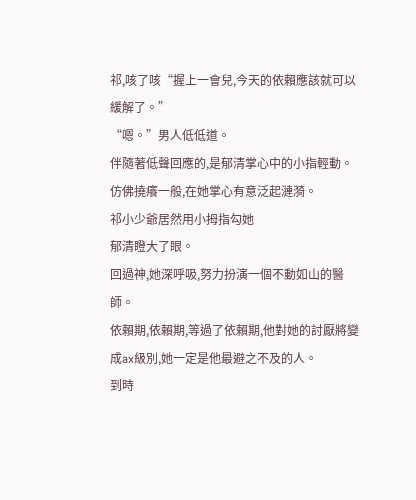祁,咳了咳“握上一會兒,今天的依賴應該就可以緩解了。”
“嗯。”男人低低道。
伴隨著低聲回應的,是郁清掌心中的小指輕動。
仿佛撓癢一般,在她掌心有意泛起漣漪。
祁小少爺居然用小拇指勾她
郁清瞪大了眼。
回過神,她深呼吸,努力扮演一個不動如山的醫師。
依賴期,依賴期,等過了依賴期,他對她的討厭將變成ax級別,她一定是他最避之不及的人。
到時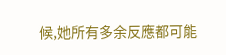候,她所有多余反應都可能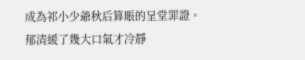成為祁小少爺秋后算賬的呈堂罪證。
郁清緩了幾大口氣才冷靜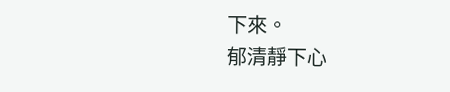下來。
郁清靜下心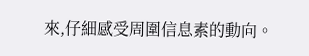來,仔細感受周圍信息素的動向。